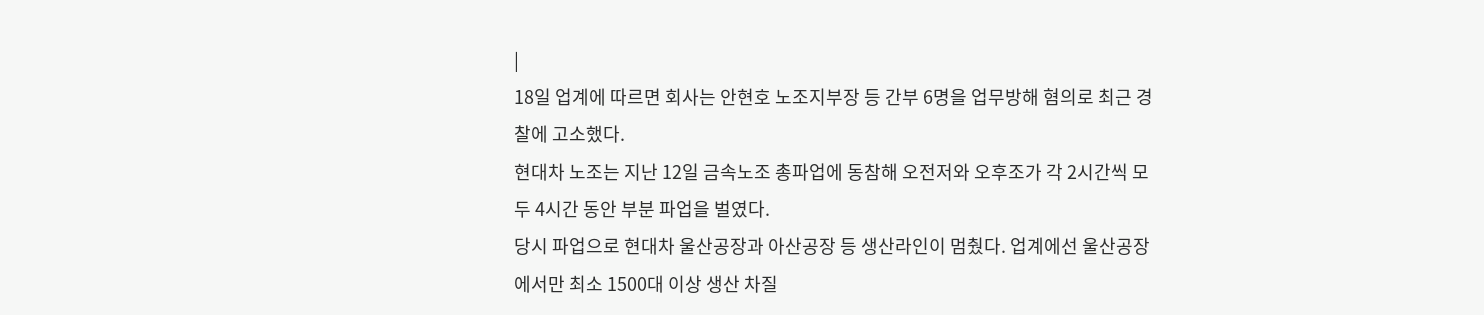|
18일 업계에 따르면 회사는 안현호 노조지부장 등 간부 6명을 업무방해 혐의로 최근 경찰에 고소했다.
현대차 노조는 지난 12일 금속노조 총파업에 동참해 오전저와 오후조가 각 2시간씩 모두 4시간 동안 부분 파업을 벌였다.
당시 파업으로 현대차 울산공장과 아산공장 등 생산라인이 멈췄다. 업계에선 울산공장에서만 최소 1500대 이상 생산 차질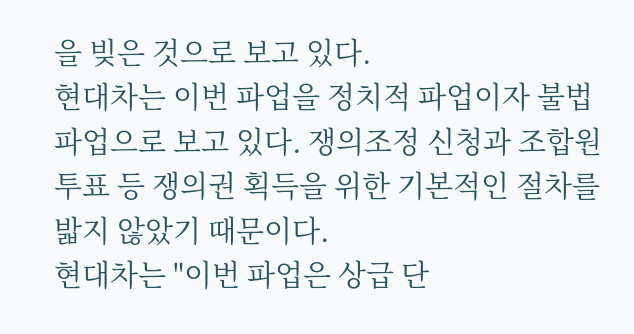을 빚은 것으로 보고 있다.
현대차는 이번 파업을 정치적 파업이자 불법 파업으로 보고 있다. 쟁의조정 신청과 조합원 투표 등 쟁의권 획득을 위한 기본적인 절차를 밟지 않았기 때문이다.
현대차는 "이번 파업은 상급 단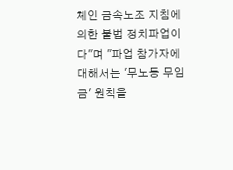체인 금속노조 지침에 의한 불법 정치파업이다"며 "파업 참가자에 대해서는 '무노동 무임금' 원칙을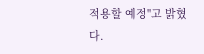적용할 예정"고 밝혔다.